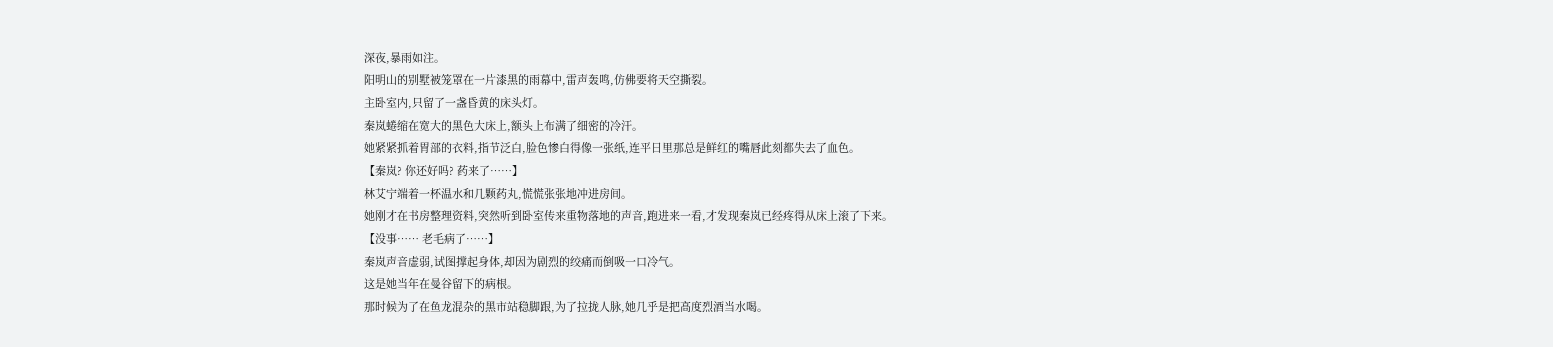深夜,暴雨如注。
阳明山的别墅被笼罩在一片漆黑的雨幕中,雷声轰鸣,仿佛要将天空撕裂。
主卧室内,只留了一盏昏黄的床头灯。
秦岚蜷缩在宽大的黑色大床上,额头上布满了细密的冷汗。
她紧紧抓着胃部的衣料,指节泛白,脸色惨白得像一张纸,连平日里那总是鲜红的嘴唇此刻都失去了血色。
【秦岚? 你还好吗? 药来了……】
林艾宁端着一杯温水和几颗药丸,慌慌张张地冲进房间。
她刚才在书房整理资料,突然听到卧室传来重物落地的声音,跑进来一看,才发现秦岚已经疼得从床上滚了下来。
【没事…… 老毛病了……】
秦岚声音虚弱,试图撑起身体,却因为剧烈的绞痛而倒吸一口冷气。
这是她当年在曼谷留下的病根。
那时候为了在鱼龙混杂的黑市站稳脚跟,为了拉拢人脉,她几乎是把高度烈酒当水喝。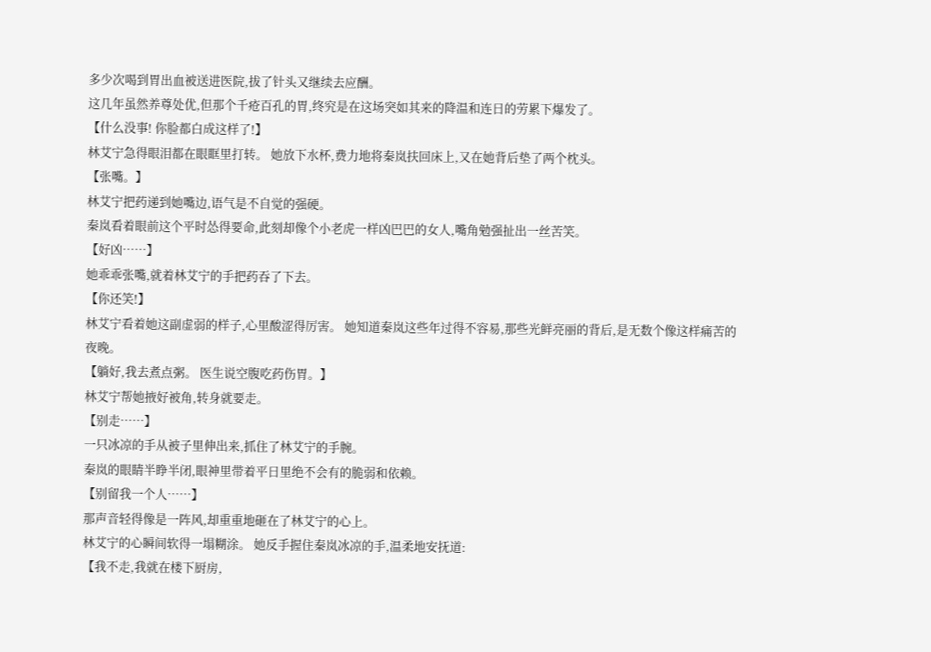多少次喝到胃出血被送进医院,拔了针头又继续去应酬。
这几年虽然养尊处优,但那个千疮百孔的胃,终究是在这场突如其来的降温和连日的劳累下爆发了。
【什么没事! 你脸都白成这样了!】
林艾宁急得眼泪都在眼眶里打转。 她放下水杯,费力地将秦岚扶回床上,又在她背后垫了两个枕头。
【张嘴。】
林艾宁把药递到她嘴边,语气是不自觉的强硬。
秦岚看着眼前这个平时怂得要命,此刻却像个小老虎一样凶巴巴的女人,嘴角勉强扯出一丝苦笑。
【好凶……】
她乖乖张嘴,就着林艾宁的手把药吞了下去。
【你还笑!】
林艾宁看着她这副虚弱的样子,心里酸涩得厉害。 她知道秦岚这些年过得不容易,那些光鲜亮丽的背后,是无数个像这样痛苦的夜晚。
【躺好,我去煮点粥。 医生说空腹吃药伤胃。】
林艾宁帮她掖好被角,转身就要走。
【别走……】
一只冰凉的手从被子里伸出来,抓住了林艾宁的手腕。
秦岚的眼睛半睁半闭,眼神里带着平日里绝不会有的脆弱和依赖。
【别留我一个人……】
那声音轻得像是一阵风,却重重地砸在了林艾宁的心上。
林艾宁的心瞬间软得一塌糊涂。 她反手握住秦岚冰凉的手,温柔地安抚道:
【我不走,我就在楼下厨房,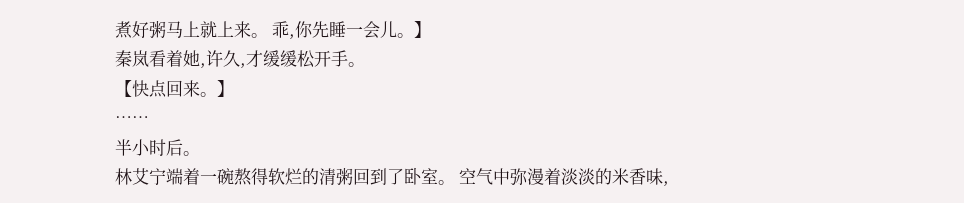煮好粥马上就上来。 乖,你先睡一会儿。】
秦岚看着她,许久,才缓缓松开手。
【快点回来。】
……
半小时后。
林艾宁端着一碗熬得软烂的清粥回到了卧室。 空气中弥漫着淡淡的米香味,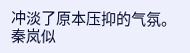冲淡了原本压抑的气氛。
秦岚似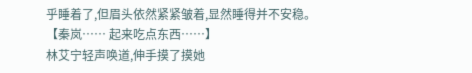乎睡着了,但眉头依然紧紧皱着,显然睡得并不安稳。
【秦岚…… 起来吃点东西……】
林艾宁轻声唤道,伸手摸了摸她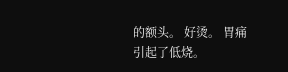的额头。 好烫。 胃痛引起了低烧。